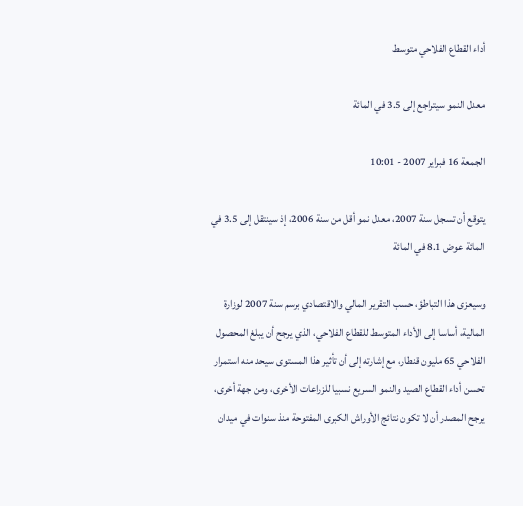أداء القطاع الفلاحي متوسط

معدل النمو سيتراجع إلى 3.5 في المائة

الجمعة 16 فبراير 2007 - 10:01

يتوقع أن تسجل سنة 2007، معدل نمو أقل من سنة 2006، إذ سينتقل إلى 3.5 في المائة عوض 8.1 في المائة

وسيعزى هذا التباطؤ، حسب التقرير المالي والاقتصادي برسم سنة 2007 لوزارة المالية، أساسا إلى الأداء المتوسط للقطاع الفلاحي، الذي يرجح أن يبلغ المحصول الفلاحي 65 مليون قنطار، مع إشارته إلى أن تأثير هذا المستوى سيحد منه استمرار تحسن أداء القطاع الصيد والنمو السريع نسبيا للزراعات الأخرى، ومن جهة أخرى، يرجح المصدر أن لا تكون نتائج الأوراش الكبرى المفتوحة منذ سنوات في ميدان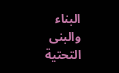البناء والبنى التحتية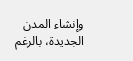وإنشاء المدن الجديدة، بالرغم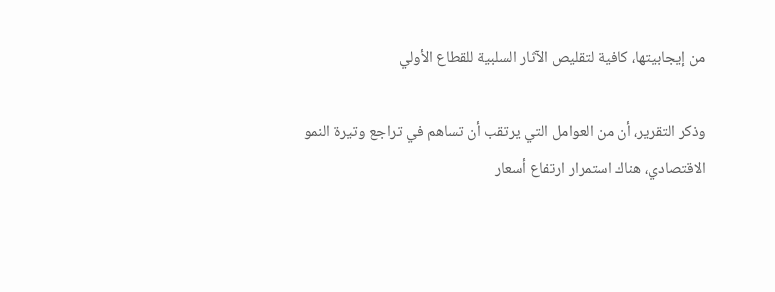من إيجابيتها، كافية لتقليص الآثار السلبية للقطاع الأولي

وذكر التقرير، أن من العوامل التي يرتقب أن تساهم في تراجع وتيرة النمو الاقتصادي، هناك استمرار ارتفاع أسعار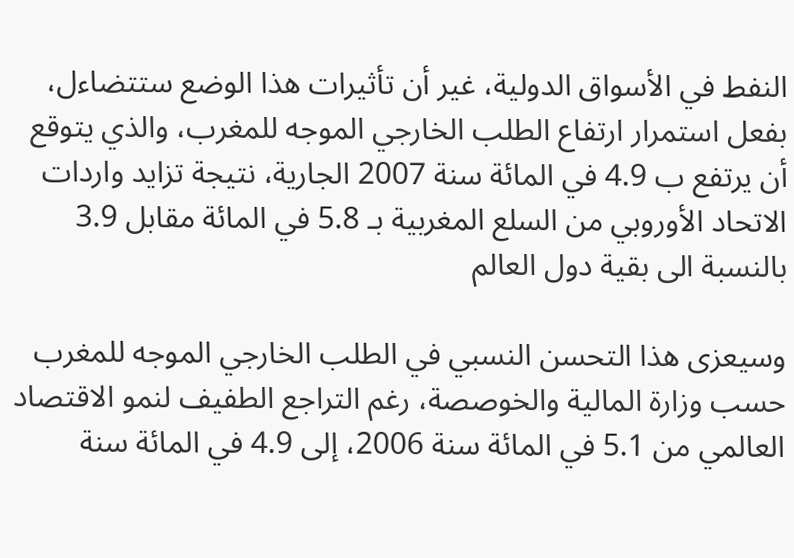النفط في الأسواق الدولية، غير أن تأثيرات هذا الوضع ستتضاءل، بفعل استمرار ارتفاع الطلب الخارجي الموجه للمغرب، والذي يتوقع أن يرتفع ب 4.9 في المائة سنة 2007 الجارية، نتيجة تزايد واردات الاتحاد الأوروبي من السلع المغربية بـ 5.8 في المائة مقابل 3.9 بالنسبة الى بقية دول العالم

وسيعزى هذا التحسن النسبي في الطلب الخارجي الموجه للمغرب حسب وزارة المالية والخوصصة، رغم التراجع الطفيف لنمو الاقتصاد العالمي من 5.1 في المائة سنة 2006، إلى 4.9 في المائة سنة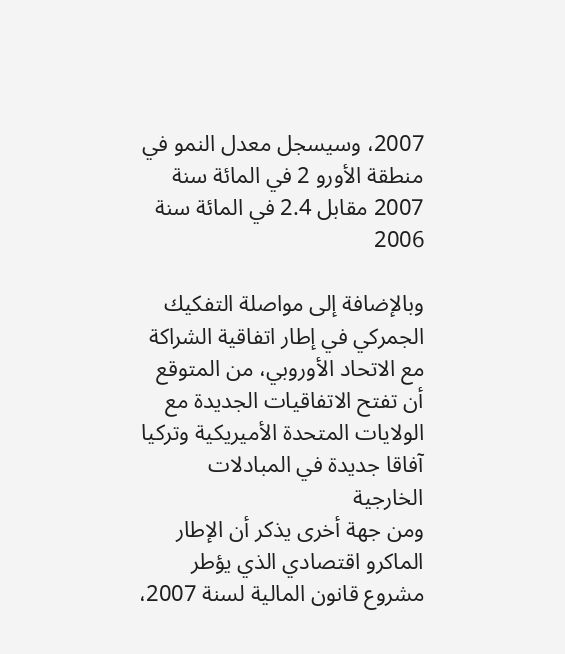2007، وسيسجل معدل النمو في منطقة الأورو 2 في المائة سنة 2007 مقابل 2.4 في المائة سنة 2006

وبالإضافة إلى مواصلة التفكيك الجمركي في إطار اتفاقية الشراكة مع الاتحاد الأوروبي، من المتوقع أن تفتح الاتفاقيات الجديدة مع الولايات المتحدة الأميريكية وتركيا آفاقا جديدة في المبادلات الخارجية
ومن جهة أخرى يذكر أن الإطار الماكرو اقتصادي الذي يؤطر مشروع قانون المالية لسنة 2007،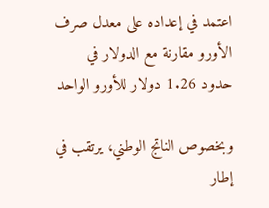اعتمد في إعداده على معدل صرف الأورو مقارنة مع الدولار في حدود 1.26 دولار للأورو الواحد

وبخصوص الناتج الوطني، يرتقب في إطار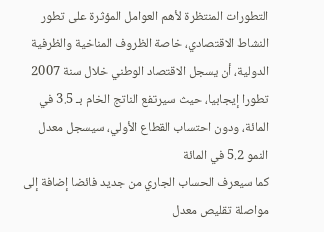التطورات المنتظرة لأهم العوامل المؤثرة على تطور النشاط الاقتصادي، خاصة الظروف المناخية والظرفية الدولية، أن يسجل الاقتصاد الوطني خلال سنة 2007 تطورا إيجابيا، حيث سيرتفع الناتج الخام بـ 3.5 في المائة، ودون احتساب القطاع الأولي، سيسجل معدل النمو 5.2 في المائة
كما سيعرف الحساب الجاري من جديد فائضا إضافة إلى مواصلة تقليص معدل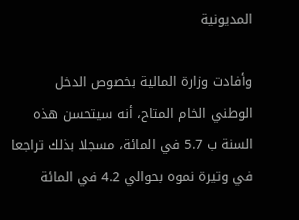المديونية

وأفادت وزارة المالية بخصوص الدخل الوطني الخام المتاح، أنه سيتحسن هذه السنة ب 5.7 في المائة، مسجلا بذلك تراجعا في وتيرة نموه بحوالي 4.2 في المائة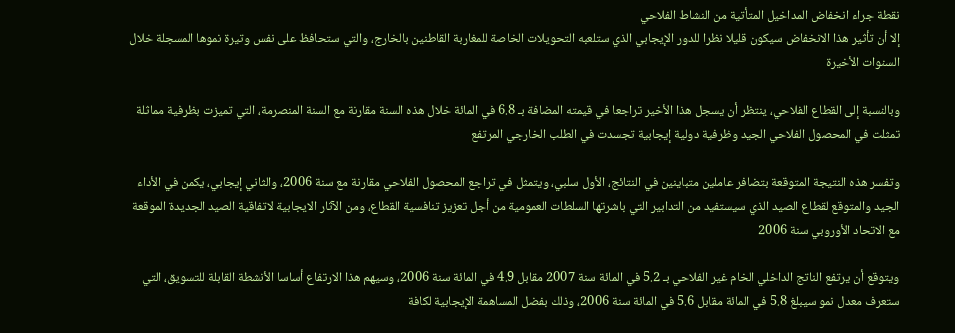نقطة جراء انخفاض المداخيل المتأتية من النشاط الفلاحي
إلا أن تأثير هذا الانخفاض سيكون قليلا نظرا للدور الإيجابي الذي ستلعبه التحويلات الخاصة للمغاربة القاطنين بالخارج، والتي ستحافظ على نفس وتيرة نموها المسجلة خلال السنوات الأخيرة

وبالنسبة إلى القطاع الفلاحي، ينتظر أن يسجل هذا الأخير تراجعا في قيمته المضافة بـ 6.8 في المائة خلال هذه السنة مقارنة مع السنة المنصرمة، التي تميزت بظرفية مماثلة تمثلت في المحصول الفلاحي الجيد وظرفية دولية إيجابية تجسدت في الطلب الخارجي المرتفع

وتفسر هذه النتيجة المتوقعة بتضافر عاملين متباينين في النتائج، الأول سلبي، ويتمثل في تراجع المحصول الفلاحي مقارنة مع سنة 2006، والثاني إيجابي، يكمن في الأداء الجيد والمتوقع لقطاع الصيد الذي سيستفيد من التدابير التي باشرتها السلطات العمومية من أجل تعزيز تنافسية القطاع، ومن الآثار الايجابية لاتفاقية الصيد الجديدة الموقعة مع الاتحاد الأوروبي سنة 2006

ويتوقع أن يرتفع الناتج الداخلي الخام غير الفلاحي بـ 5.2 في المائة سنة 2007 مقابل 4.9 في المائة سنة 2006، وسيهم هذا الارتفاع أساسا الأنشطة القابلة للتسويق، التي ستعرف معدل نمو سيبلغ 5.8 في المائة مقابل 5.6 في المائة سنة 2006، وذلك بفضل المساهمة الإيجابية لكافة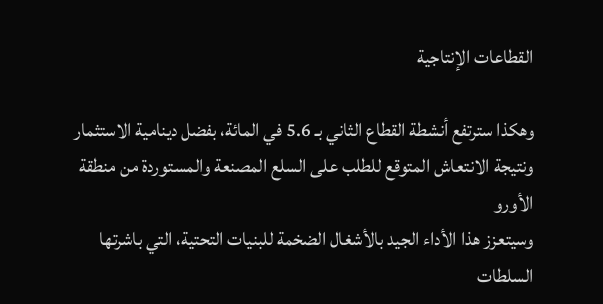القطاعات الإنتاجية

وهكذا سترتفع أنشطة القطاع الثاني بـ 5.6 في المائة، بفضل دينامية الاستثمار ونتيجة الانتعاش المتوقع للطلب على السلع المصنعة والمستوردة من منطقة الأورو
وسيتعزز هذا الأداء الجيد بالأشغال الضخمة للبنيات التحتية، التي باشرتها السلطات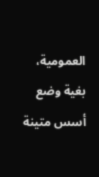العمومية، بغية وضع أسس متينة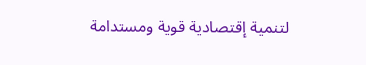لتنمية إقتصادية قوية ومستدامة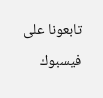تابعونا على فيسبوك